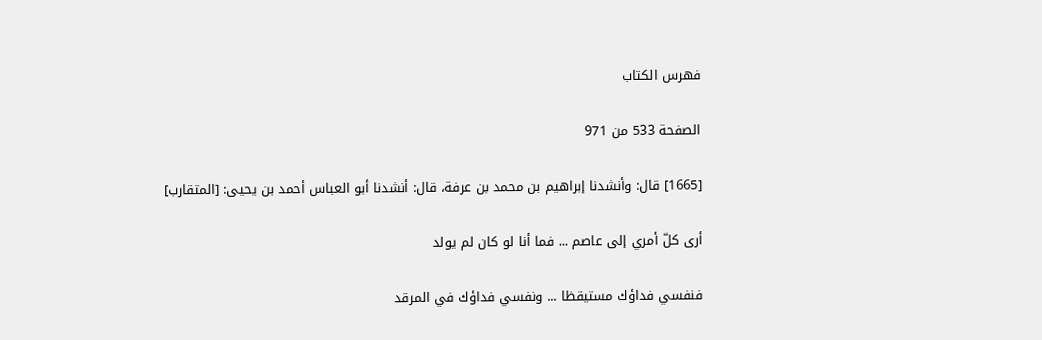فهرس الكتاب

الصفحة 533 من 971

[1665] قال: وأنشدنا إبراهيم بن محمد بن عرفة، قال: أنشدنا أبو العباس أحمد بن يحيى: [المتقارب]

أرى كلّ أمري إلى عاصم ... فما أنا لو كان لم يولد

فنفسي فداؤك مستيقظا ... ونفسي فداؤك في المرقد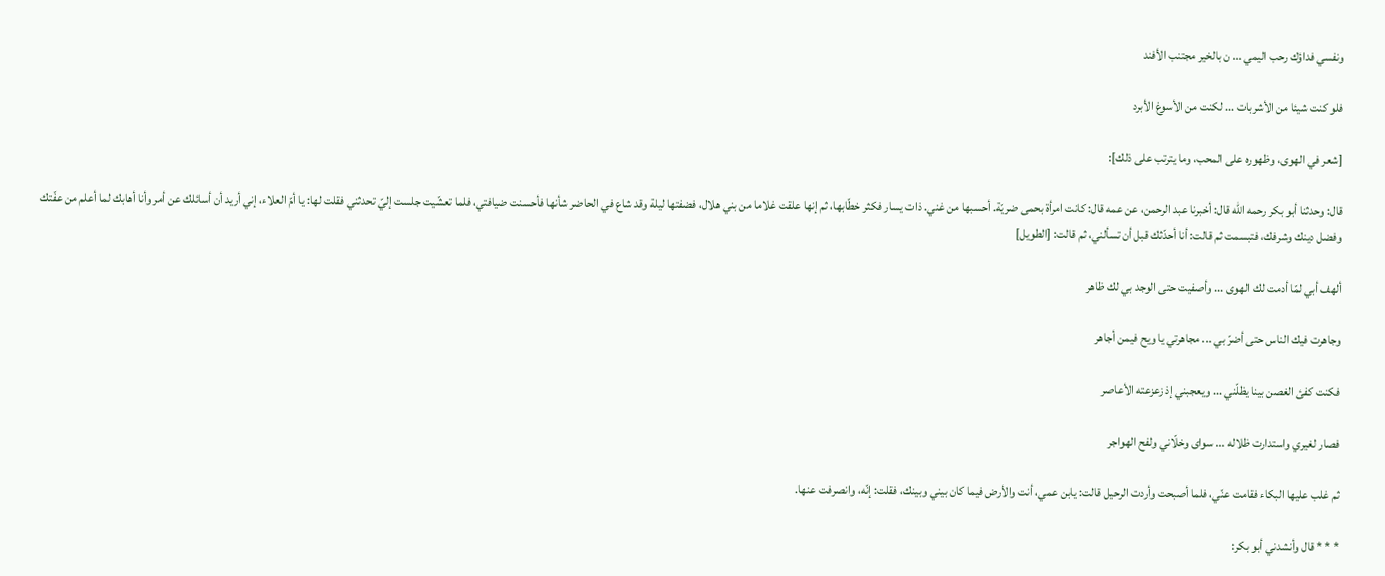ونفسي فداؤك رحب اليمي ... ن بالخير مجتنب الأفند

فلو كنت شيئا من الأشربات ... لكنت من الأسوغ الأبرد

[شعر في الهوى، وظهوره على المحب، وما يترتب على ذلك]:

قال: وحدثنا أبو بكر رحمه الله قال: أخبرنا عبد الرحمن، عن عمه قال: كانت امرأة بحمى ضريّة. أحسبها من غني. ذات يسار فكثر خطّابها، ثم إنها علقت غلاما من بني هلال، فضفتها ليلة وقد شاع في الحاضر شأنها فأحسنت ضيافتي، فلما تعشّيت جلست إليّ تحدثني فقلت لها: يا أمّ العلاء، إني أريد أن أسائلك عن أمر وأنا أهابك لما أعلم من عفّتك وفضل دينك وشرفك، فتبسمت ثم قالت: أنا أحدّثك قبل أن تسألني، ثم قالت: [الطويل]

ألهف أبي لمّا أدمت لك الهوى ... وأصفيت حتى الوجد بي لك ظاهر

وجاهرت فيك الناس حتى أضرّ بي ... مجاهرتي يا ويح فيمن أجاهر

فكنت كفئ الغصن بينا يظلّني ... ويعجبني إذ زعزعته الأعاصر

فصار لغيري واستدارت ظلاله ... سواى وخلّاني ولفح الهواجر

ثم غلب عليها البكاء فقامت عنّي، فلما أصبحت وأردت الرحيل قالت: يابن عمي، أنت والأرض فيما كان بيني وبينك، فقلت: إنّه، وانصرفت عنها.

* * * قال وأنشدني أبو بكر: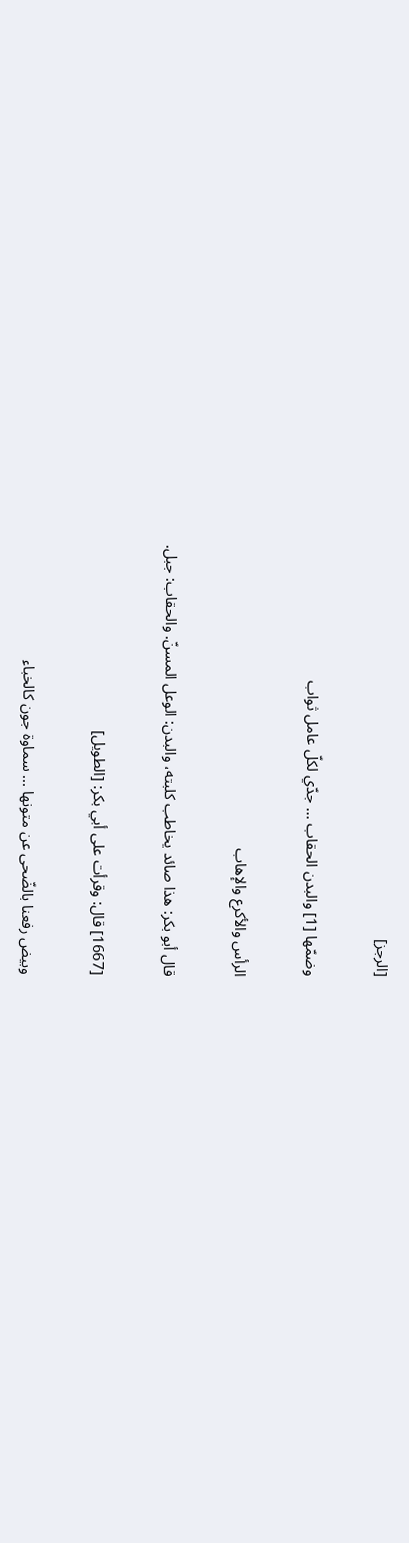[الرجز]

وضمّها [1] والبدن الحقاب ... جدّي لكلّ عامل ثواب

الرأس والأكرع والإهاب

قال أبو بكر: هذا صائد يخاطب كلبته، والبدن: الوعل المسنّ. والحقاب: جبل.

[1667] قال: وقرأت على أبي بكر: [الطويل]

وبيض رفعنا بالضّحى عن متونها ... سماوة جون كالخباء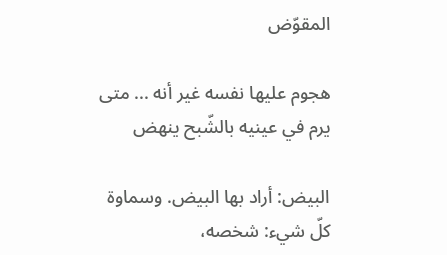المقوّض

هجوم عليها نفسه غير أنه ... متى يرم في عينيه بالشّبح ينهض

البيض: أراد بها البيض. وسماوة كلّ شيء: شخصه،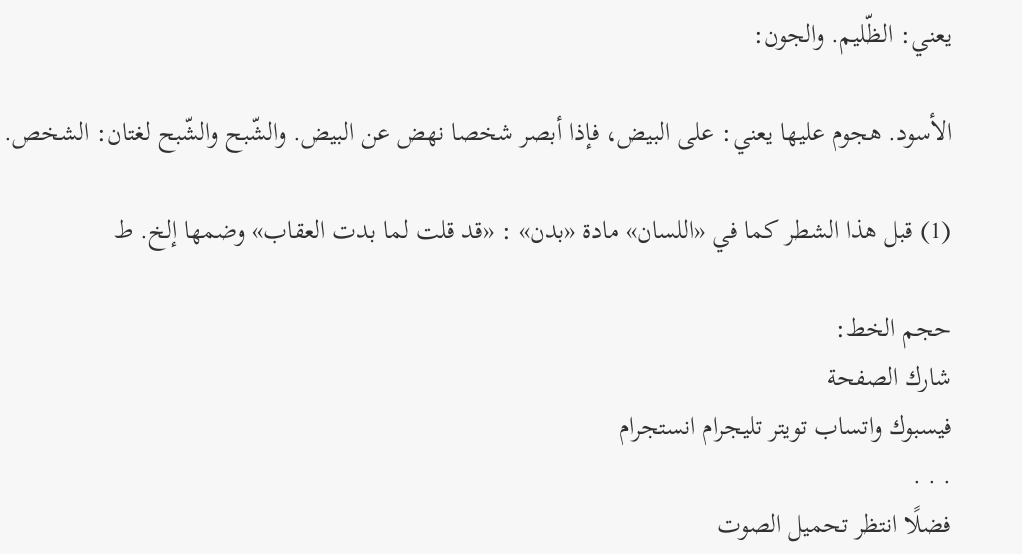يعني: الظّليم. والجون:

الأسود. هجوم عليها يعني: على البيض، فإذا أبصر شخصا نهض عن البيض. والشّبح والشّبح لغتان: الشخص.

(1) قبل هذا الشطر كما في «اللسان» مادة «بدن» : «قد قلت لما بدت العقاب» وضمها إلخ. ط

حجم الخط:
شارك الصفحة
فيسبوك واتساب تويتر تليجرام انستجرام
. . .
فضلًا انتظر تحميل الصوت